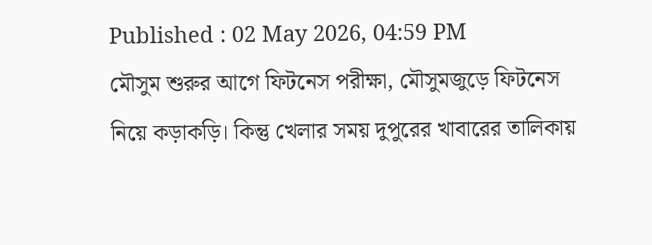Published : 02 May 2026, 04:59 PM
মৌসুম শুরুর আগে ফিটনেস পরীক্ষা, মৌসুমজুড়ে ফিটনেস নিয়ে কড়াকড়ি। কিন্তু খেলার সময় দুপুরের খাবারের তালিকায়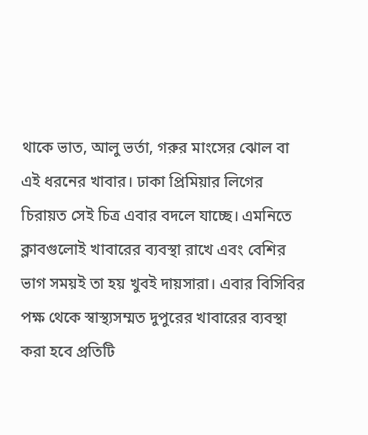থাকে ভাত, আলু ভর্তা, গরুর মাংসের ঝোল বা এই ধরনের খাবার। ঢাকা প্রিমিয়ার লিগের চিরায়ত সেই চিত্র এবার বদলে যাচ্ছে। এমনিতে ক্লাবগুলোই খাবারের ব্যবস্থা রাখে এবং বেশির ভাগ সময়ই তা হয় খুবই দায়সারা। এবার বিসিবির পক্ষ থেকে স্বাস্থ্যসম্মত দুপুরের খাবারের ব্যবস্থা করা হবে প্রতিটি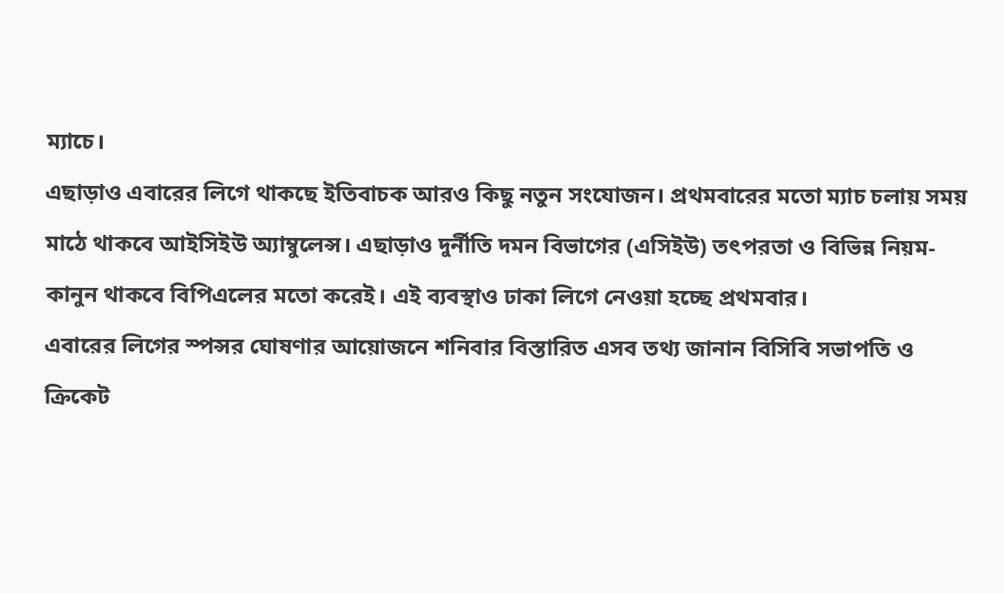ম্যাচে।
এছাড়াও এবারের লিগে থাকছে ইতিবাচক আরও কিছু নতুন সংযোজন। প্রথমবারের মতো ম্যাচ চলায় সময় মাঠে থাকবে আইসিইউ অ্যাম্বুলেন্স। এছাড়াও দুর্নীতি দমন বিভাগের (এসিইউ) তৎপরতা ও বিভিন্ন নিয়ম-কানুন থাকবে বিপিএলের মতো করেই। এই ব্যবস্থাও ঢাকা লিগে নেওয়া হচ্ছে প্রথমবার।
এবারের লিগের স্পন্সর ঘোষণার আয়োজনে শনিবার বিস্তারিত এসব তথ্য জানান বিসিবি সভাপতি ও ক্রিকেট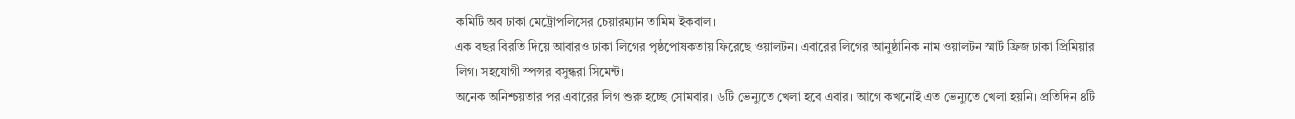কমিটি অব ঢাকা মেট্রোপলিসের চেয়ারম্যান তামিম ইকবাল।
এক বছর বিরতি দিয়ে আবারও ঢাকা লিগের পৃষ্ঠপোষকতায় ফিরেছে ওয়ালটন। এবারের লিগের আনুষ্ঠানিক নাম ওয়ালটন স্মার্ট ফ্রিজ ঢাকা প্রিমিয়ার লিগ। সহযোগী স্পন্সর বসুন্ধরা সিমেন্ট।
অনেক অনিশ্চয়তার পর এবারের লিগ শুরু হচ্ছে সোমবার। ৬টি ভেন্যুতে খেলা হবে এবার। আগে কখনোই এত ভেন্যুতে খেলা হয়নি। প্রতিদিন ৪টি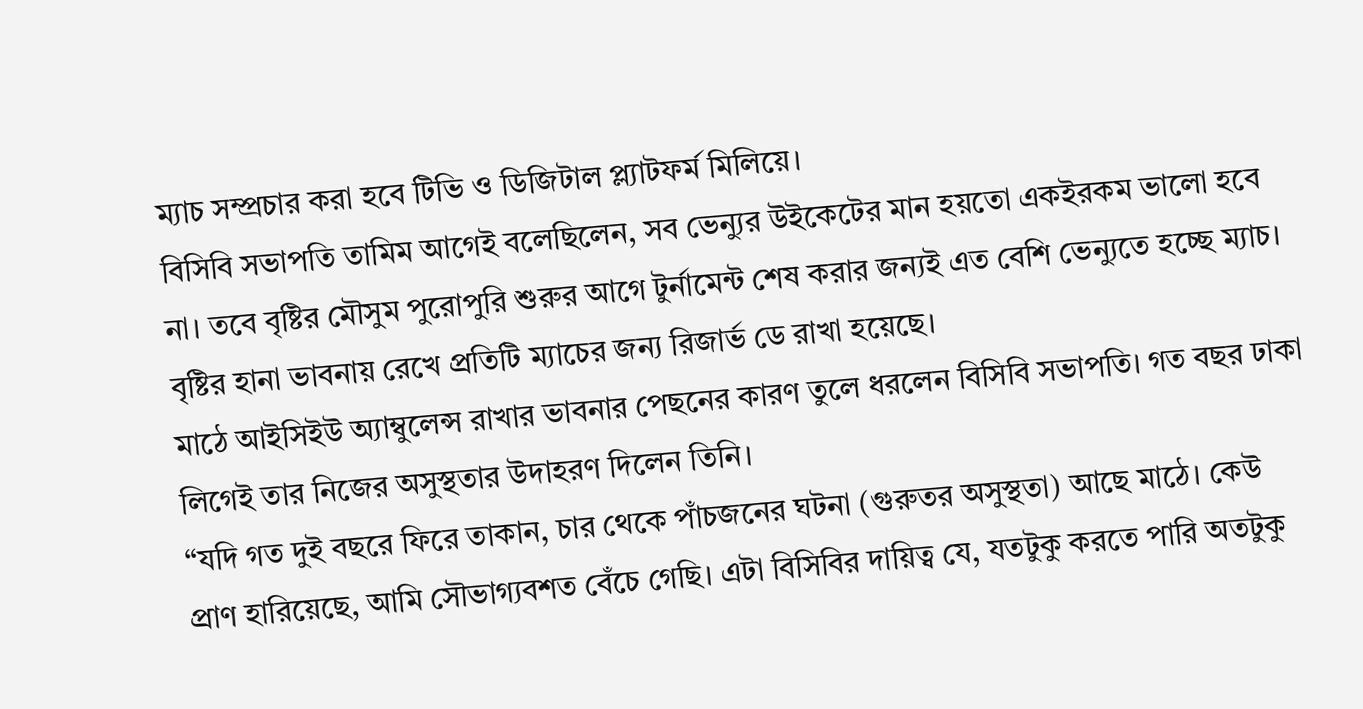ম্যাচ সম্প্রচার করা হবে টিভি ও ডিজিটাল প্ল্যাটফর্ম মিলিয়ে।
বিসিবি সভাপতি তামিম আগেই বলেছিলেন, সব ভেন্যুর উইকেটের মান হয়তো একইরকম ভালো হবে না। তবে বৃষ্টির মৌসুম পুরোপুরি শুরুর আগে টুর্নামেন্ট শেষ করার জন্যই এত বেশি ভেন্যুতে হচ্ছে ম্যাচ। বৃষ্টির হানা ভাবনায় রেখে প্রতিটি ম্যাচের জন্য রিজার্ভ ডে রাখা হয়েছে।
মাঠে আইসিইউ অ্যাম্বুলেন্স রাখার ভাবনার পেছনের কারণ তুলে ধরলেন বিসিবি সভাপতি। গত বছর ঢাকা লিগেই তার নিজের অসুস্থতার উদাহরণ দিলেন তিনি।
“যদি গত দুই বছরে ফিরে তাকান, চার থেকে পাঁচজনের ঘটনা (গুরুতর অসুস্থতা) আছে মাঠে। কেউ প্রাণ হারিয়েছে, আমি সৌভাগ্যবশত বেঁচে গেছি। এটা বিসিবির দায়িত্ব যে, যতটুকু করতে পারি অতটুকু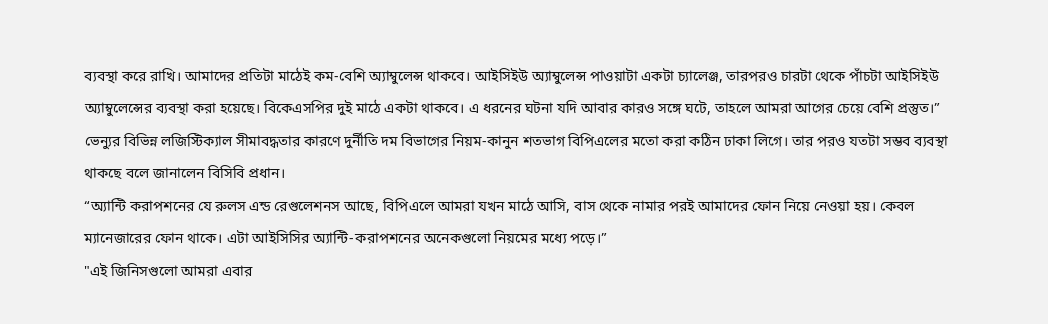ব্যবস্থা করে রাখি। আমাদের প্রতিটা মাঠেই কম-বেশি অ্যাম্বুলেন্স থাকবে। আইসিইউ অ্যাম্বুলেন্স পাওয়াটা একটা চ্যালেঞ্জ, তারপরও চারটা থেকে পাঁচটা আইসিইউ অ্যাম্বুলেন্সের ব্যবস্থা করা হয়েছে। বিকেএসপির দুই মাঠে একটা থাকবে। এ ধরনের ঘটনা যদি আবার কারও সঙ্গে ঘটে, তাহলে আমরা আগের চেয়ে বেশি প্রস্তুত।”
ভেন্যুর বিভিন্ন লজিস্টিক্যাল সীমাবদ্ধতার কারণে দুর্নীতি দম বিভাগের নিয়ম-কানুন শতভাগ বিপিএলের মতো করা কঠিন ঢাকা লিগে। তার পরও যতটা সম্ভব ব্যবস্থা থাকছে বলে জানালেন বিসিবি প্রধান।
“অ্যান্টি করাপশনের যে রুলস এন্ড রেগুলেশনস আছে, বিপিএলে আমরা যখন মাঠে আসি, বাস থেকে নামার পরই আমাদের ফোন নিয়ে নেওয়া হয়। কেবল ম্যানেজারের ফোন থাকে। এটা আইসিসির অ্যান্টি-করাপশনের অনেকগুলো নিয়মের মধ্যে পড়ে।”
"এই জিনিসগুলো আমরা এবার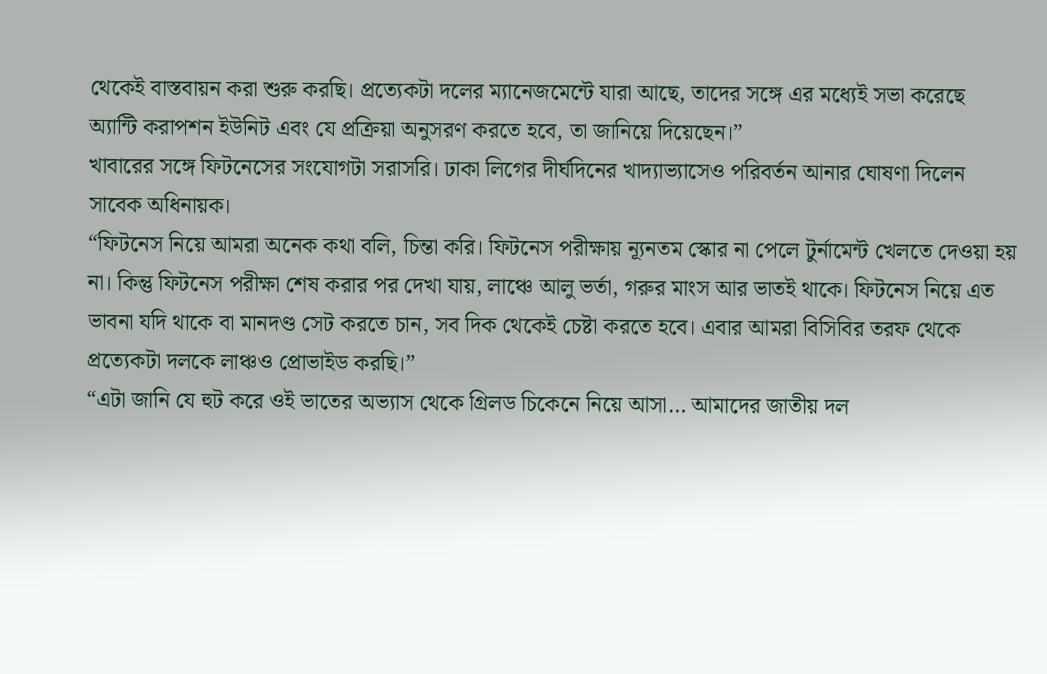থেকেই বাস্তবায়ন করা শুরু করছি। প্রত্যেকটা দলের ম্যানেজমেন্টে যারা আছে, তাদের সঙ্গে এর মধ্যেই সভা করেছে অ্যান্টি করাপশন ইউনিট এবং যে প্রক্রিয়া অনুসরণ করতে হবে, তা জানিয়ে দিয়েছেন।”
খাবারের সঙ্গে ফিটনেসের সংযোগটা সরাসরি। ঢাকা লিগের দীর্ঘদিনের খাদ্যাভ্যাসেও পরিবর্তন আনার ঘোষণা দিলেন সাবেক অধিনায়ক।
“ফিটনেস নিয়ে আমরা অনেক কথা বলি, চিন্তা করি। ফিটনেস পরীক্ষায় ন্যূনতম স্কোর না পেলে টুর্নামেন্ট খেলতে দেওয়া হয় না। কিন্তু ফিটনেস পরীক্ষা শেষ করার পর দেখা যায়, লাঞ্চে আলু ভর্তা, গরুর মাংস আর ভাতই থাকে। ফিটনেস নিয়ে এত ভাবনা যদি থাকে বা মানদণ্ড সেট করতে চান, সব দিক থেকেই চেষ্টা করতে হবে। এবার আমরা বিসিবির তরফ থেকে প্রত্যেকটা দলকে লাঞ্চও প্রোভাইড করছি।”
“এটা জানি যে হুট করে ওই ভাতের অভ্যাস থেকে গ্রিলড চিকেনে নিয়ে আসা… আমাদের জাতীয় দল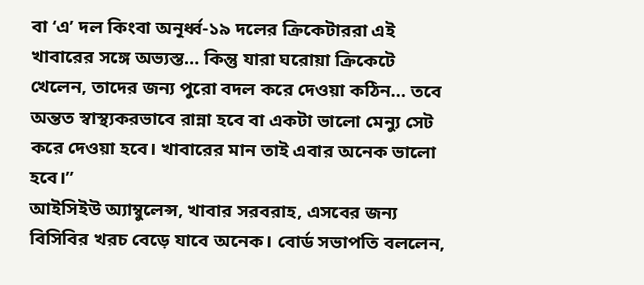বা ‘এ’ দল কিংবা অনূর্ধ্ব-১৯ দলের ক্রিকেটাররা এই খাবারের সঙ্গে অভ্যস্ত… কিন্তু যারা ঘরোয়া ক্রিকেটে খেলেন, তাদের জন্য পুরো বদল করে দেওয়া কঠিন… তবে অন্তত স্বাস্থ্যকরভাবে রান্না হবে বা একটা ভালো মেন্যু সেট করে দেওয়া হবে। খাবারের মান তাই এবার অনেক ভালো হবে।”
আইসিইউ অ্যাম্বুলেন্স, খাবার সরবরাহ, এসবের জন্য বিসিবির খরচ বেড়ে যাবে অনেক। বোর্ড সভাপতি বললেন,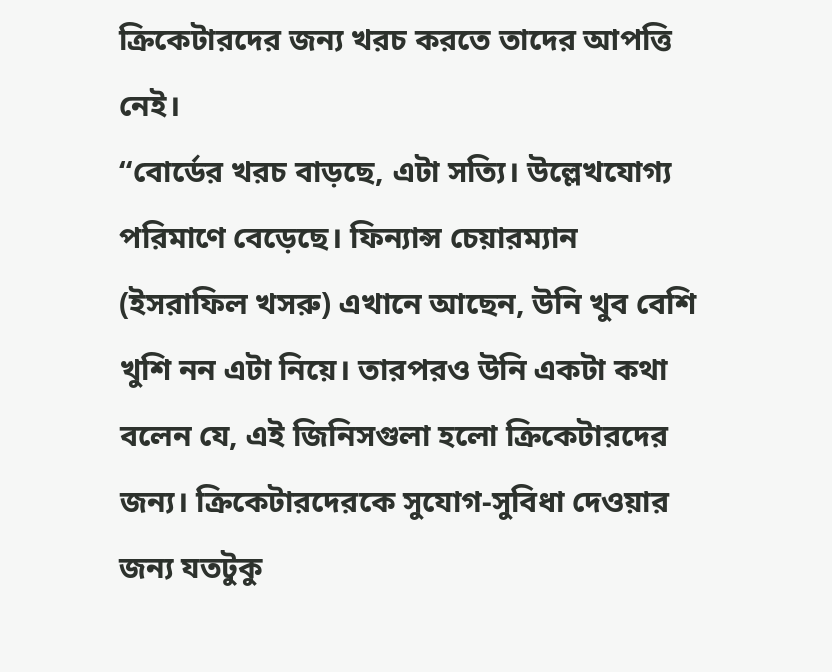ক্রিকেটারদের জন্য খরচ করতে তাদের আপত্তি নেই।
“বোর্ডের খরচ বাড়ছে, এটা সত্যি। উল্লেখযোগ্য পরিমাণে বেড়েছে। ফিন্যান্স চেয়ারম্যান (ইসরাফিল খসরু) এখানে আছেন, উনি খুব বেশি খুশি নন এটা নিয়ে। তারপরও উনি একটা কথা বলেন যে, এই জিনিসগুলা হলো ক্রিকেটারদের জন্য। ক্রিকেটারদেরকে সুযোগ-সুবিধা দেওয়ার জন্য যতটুকু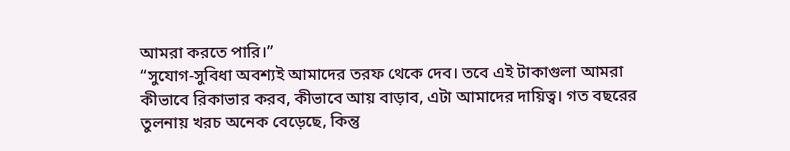আমরা করতে পারি।”
“সুযোগ-সুবিধা অবশ্যই আমাদের তরফ থেকে দেব। তবে এই টাকাগুলা আমরা কীভাবে রিকাভার করব, কীভাবে আয় বাড়াব, এটা আমাদের দায়িত্ব। গত বছরের তুলনায় খরচ অনেক বেড়েছে, কিন্তু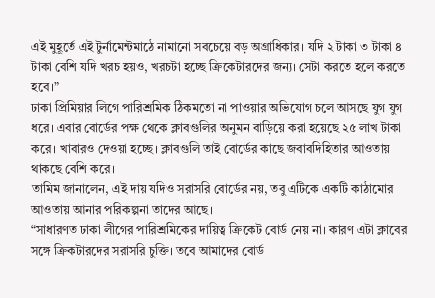এই মুহূর্তে এই টুর্নামেন্টমাঠে নামানো সবচেয়ে বড় অগ্রাধিকার। যদি ২ টাকা ৩ টাকা ৪ টাকা বেশি যদি খরচ হয়ও, খরচটা হচ্ছে ক্রিকেটারদের জন্য। সেটা করতে হলে করতে হবে।”
ঢাকা প্রিমিয়ার লিগে পারিশ্রমিক ঠিকমতো না পাওয়ার অভিযোগ চলে আসছে যুগ যুগ ধরে। এবার বোর্ডের পক্ষ থেকে ক্লাবগুলির অনুমন বাড়িয়ে করা হয়েছে ২৫ লাখ টাকা করে। খাবারও দেওয়া হচ্ছে। ক্লাবগুলি তাই বোর্ডের কাছে জবাবদিহিতার আওতায় থাকছে বেশি করে।
তামিম জানালেন, এই দায় যদিও সরাসরি বোর্ডের নয়, তবু এটিকে একটি কাঠামোর আওতায় আনার পরিকল্পনা তাদের আছে।
“সাধারণত ঢাকা লীগের পারিশ্রমিকের দায়িত্ব ক্রিকেট বোর্ড নেয় না। কারণ এটা ক্লাবের সঙ্গে ক্রিকটারদের সরাসরি চুক্তি। তবে আমাদের বোর্ড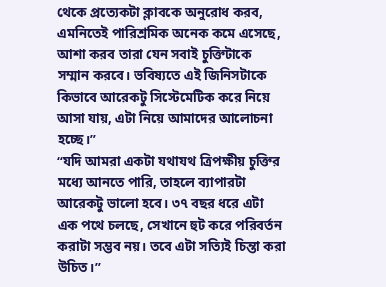থেকে প্রত্যেকটা ক্লাবকে অনুরোধ করব, এমনিতেই পারিশ্রমিক অনেক কমে এসেছে, আশা করব তারা যেন সবাই চুক্তিটাকে সম্মান করবে। ভবিষ্যতে এই জিনিসটাকে কিভাবে আরেকটু সিস্টেমেটিক করে নিয়ে আসা যায়, এটা নিয়ে আমাদের আলোচনা হচ্ছে।”
“যদি আমরা একটা যথাযথ ত্রিপক্ষীয় চুক্তির মধ্যে আনতে পারি, তাহলে ব্যাপারটা আরেকটু ভালো হবে। ৩৭ বছর ধরে এটা এক পথে চলছে, সেখানে হুট করে পরিবর্তন করাটা সম্ভব নয়। তবে এটা সত্যিই চিন্তা করা উচিত।”